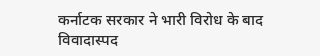कर्नाटक सरकार ने भारी विरोध के बाद विवादास्पद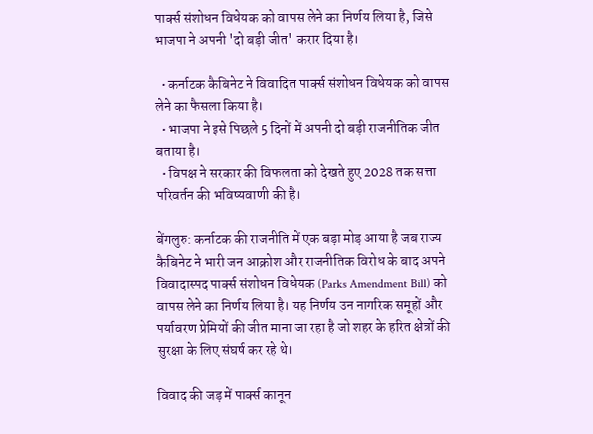पार्क्स संशोधन विधेयक को वापस लेने का निर्णय लिया है, जिसे भाजपा ने अपनी 'दो बड़ी जीत' करार दिया है।

  • कर्नाटक कैबिनेट ने विवादित पार्क्स संशोधन विधेयक को वापस लेने का फैसला किया है।
  • भाजपा ने इसे पिछले 5 दिनों में अपनी दो बड़ी राजनीतिक जीत बताया है।
  • विपक्ष ने सरकार की विफलता को देखते हुए 2028 तक सत्ता परिवर्तन की भविष्यवाणी की है।

बेंगलुरु: कर्नाटक की राजनीति में एक बड़ा मोड़ आया है जब राज्य कैबिनेट ने भारी जन आक्रोश और राजनीतिक विरोध के बाद अपने विवादास्पद पार्क्स संशोधन विधेयक (Parks Amendment Bill) को वापस लेने का निर्णय लिया है। यह निर्णय उन नागरिक समूहों और पर्यावरण प्रेमियों की जीत माना जा रहा है जो शहर के हरित क्षेत्रों की सुरक्षा के लिए संघर्ष कर रहे थे।

विवाद की जड़ में पार्क्स कानून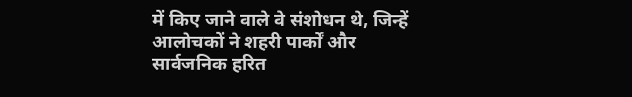में किए जाने वाले वे संशोधन थे, जिन्हें आलोचकों ने शहरी पार्कों और सार्वजनिक हरित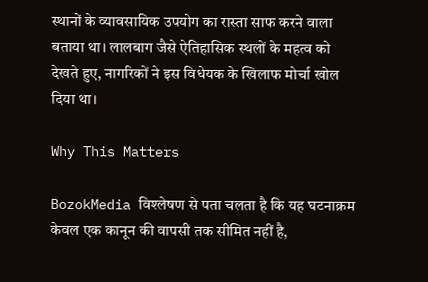स्थानों के व्यावसायिक उपयोग का रास्ता साफ करने वाला बताया था। लालबाग जैसे ऐतिहासिक स्थलों के महत्व को देखते हुए, नागरिकों ने इस विधेयक के खिलाफ मोर्चा खोल दिया था।

Why This Matters

BozokMedia विश्लेषण से पता चलता है कि यह घटनाक्रम केवल एक कानून की वापसी तक सीमित नहीं है,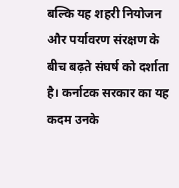बल्कि यह शहरी नियोजन और पर्यावरण संरक्षण के बीच बढ़ते संघर्ष को दर्शाता है। कर्नाटक सरकार का यह कदम उनके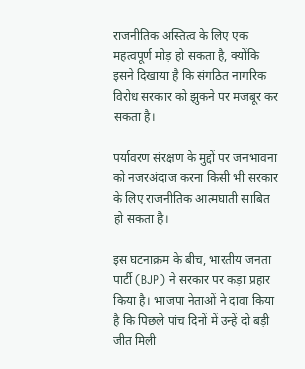राजनीतिक अस्तित्व के लिए एक महत्वपूर्ण मोड़ हो सकता है, क्योंकि इसने दिखाया है कि संगठित नागरिक विरोध सरकार को झुकने पर मजबूर कर सकता है।

पर्यावरण संरक्षण के मुद्दों पर जनभावना को नजरअंदाज करना किसी भी सरकार के लिए राजनीतिक आत्मघाती साबित हो सकता है।

इस घटनाक्रम के बीच, भारतीय जनता पार्टी (BJP) ने सरकार पर कड़ा प्रहार किया है। भाजपा नेताओं ने दावा किया है कि पिछले पांच दिनों में उन्हें दो बड़ी जीत मिली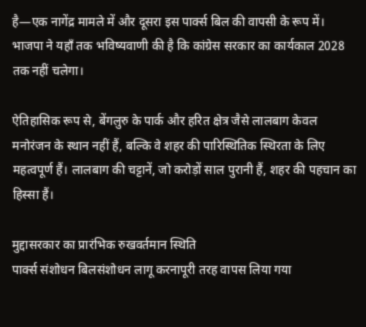है—एक नागेंद्र मामले में और दूसरा इस पार्क्स बिल की वापसी के रूप में। भाजपा ने यहाँ तक भविष्यवाणी की है कि कांग्रेस सरकार का कार्यकाल 2028 तक नहीं चलेगा।

ऐतिहासिक रूप से, बेंगलुरु के पार्क और हरित क्षेत्र जैसे लालबाग केवल मनोरंजन के स्थान नहीं हैं, बल्कि वे शहर की पारिस्थितिक स्थिरता के लिए महत्वपूर्ण हैं। लालबाग की चट्टानें, जो करोड़ों साल पुरानी हैं, शहर की पहचान का हिस्सा हैं।

मुद्दासरकार का प्रारंभिक रुखवर्तमान स्थिति
पार्क्स संशोधन बिलसंशोधन लागू करनापूरी तरह वापस लिया गया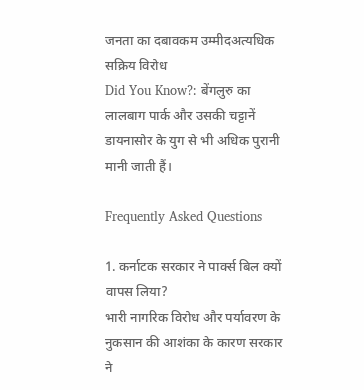जनता का दबावकम उम्मीदअत्यधिक सक्रिय विरोध
Did You Know?: बेंगलुरु का लालबाग पार्क और उसकी चट्टानें डायनासोर के युग से भी अधिक पुरानी मानी जाती हैं।

Frequently Asked Questions

1. कर्नाटक सरकार ने पार्क्स बिल क्यों वापस लिया?
भारी नागरिक विरोध और पर्यावरण के नुकसान की आशंका के कारण सरकार ने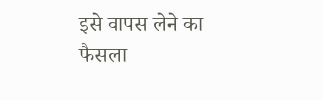इसे वापस लेने का फैसला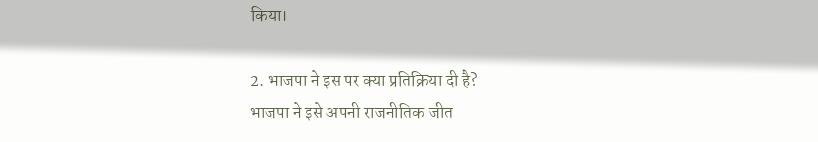किया।

2. भाजपा ने इस पर क्या प्रतिक्रिया दी है?
भाजपा ने इसे अपनी राजनीतिक जीत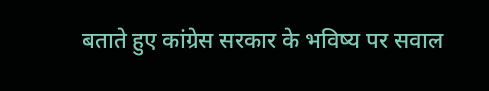बताते हुए कांग्रेस सरकार के भविष्य पर सवाल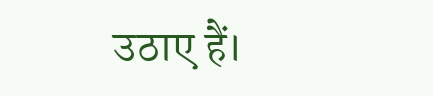उठाए हैं।